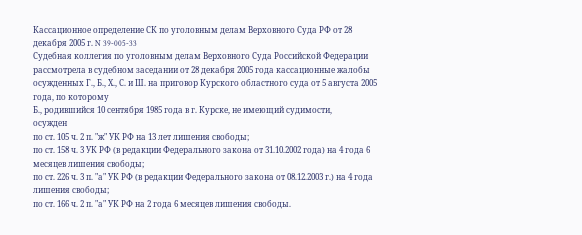Кассационное определение СК по уголовным делам Верховного Суда РФ от 28 декабря 2005 г. N 39-005-33
Судебная коллегия по уголовным делам Верховного Суда Российской Федерации
рассмотрела в судебном заседании от 28 декабря 2005 года кассационные жалобы осужденных Г., Б., Х., С. и Ш. на приговор Курского областного суда от 5 августа 2005 года, по которому
Б., родившийся 10 сентября 1985 года в г. Курске, не имеющий судимости,
осужден
по ст. 105 ч. 2 п. "ж" УК РФ на 13 лет лишения свободы;
по ст. 158 ч. 3 УК РФ (в редакции Федерального закона от 31.10.2002 года) на 4 года 6 месяцев лишения свободы;
по ст. 226 ч. 3 п. "а" УК РФ (в редакции Федерального закона от 08.12.2003 г.) на 4 года лишения свободы;
по ст. 166 ч. 2 п. "а" УК РФ на 2 года 6 месяцев лишения свободы.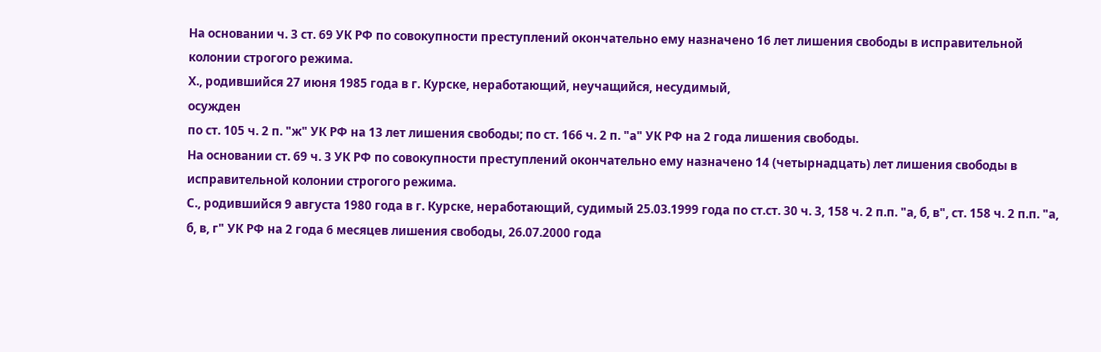На основании ч. 3 ст. 69 УК РФ по совокупности преступлений окончательно ему назначено 16 лет лишения свободы в исправительной колонии строгого режима.
Х., родившийся 27 июня 1985 года в г. Курске, неработающий, неучащийся, несудимый,
осужден
по ст. 105 ч. 2 п. "ж" УК РФ на 13 лет лишения свободы; по ст. 166 ч. 2 п. "а" УК РФ на 2 года лишения свободы.
На основании ст. 69 ч. 3 УК РФ по совокупности преступлений окончательно ему назначено 14 (четырнадцать) лет лишения свободы в исправительной колонии строгого режима.
С., родившийся 9 августа 1980 года в г. Курске, неработающий, судимый 25.03.1999 года по ст.ст. 30 ч. 3, 158 ч. 2 п.п. "а, б, в", ст. 158 ч. 2 п.п. "а, б, в, г" УК РФ на 2 года 6 месяцев лишения свободы, 26.07.2000 года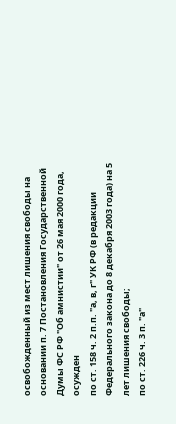освобожденный из мест лишения свободы на основании п. 7 Постановления Государственной Думы ФС РФ "Об амнистии" от 26 мая 2000 года,
осужден
по ст. 158 ч. 2 п.п. "а, в, г" УК РФ (в редакции Федерального закона до 8 декабря 2003 года) на 5 лет лишения свободы;
по ст. 226 ч. 3 п. "а"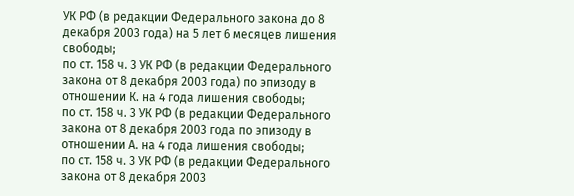УК РФ (в редакции Федерального закона до 8 декабря 2003 года) на 5 лет 6 месяцев лишения свободы;
по ст. 158 ч. 3 УК РФ (в редакции Федерального закона от 8 декабря 2003 года) по эпизоду в отношении К. на 4 года лишения свободы;
по ст. 158 ч. 3 УК РФ (в редакции Федерального закона от 8 декабря 2003 года по эпизоду в отношении А. на 4 года лишения свободы;
по ст. 158 ч. 3 УК РФ (в редакции Федерального закона от 8 декабря 2003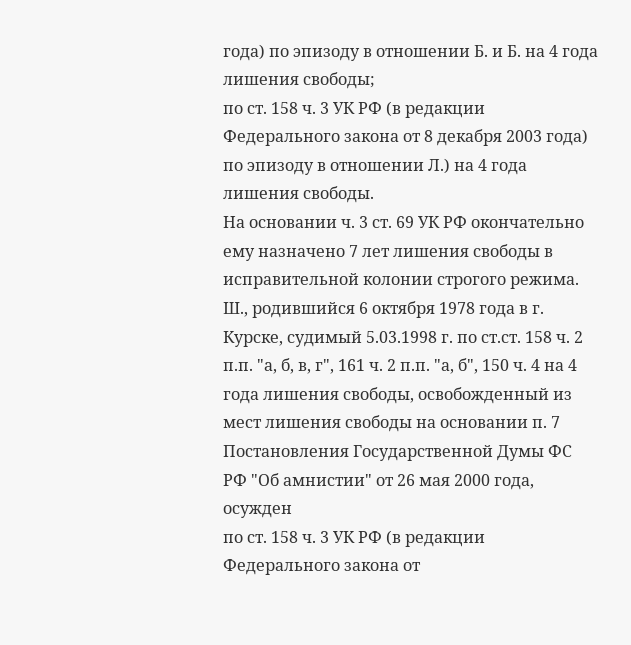года) по эпизоду в отношении Б. и Б. на 4 года лишения свободы;
по ст. 158 ч. 3 УК РФ (в редакции Федерального закона от 8 декабря 2003 года) по эпизоду в отношении Л.) на 4 года лишения свободы.
На основании ч. 3 ст. 69 УК РФ окончательно ему назначено 7 лет лишения свободы в исправительной колонии строгого режима.
Ш., родившийся 6 октября 1978 года в г. Курске, судимый 5.03.1998 г. по ст.ст. 158 ч. 2 п.п. "а, б, в, г", 161 ч. 2 п.п. "а, б", 150 ч. 4 на 4 года лишения свободы, освобожденный из мест лишения свободы на основании п. 7 Постановления Государственной Думы ФС РФ "Об амнистии" от 26 мая 2000 года,
осужден
по ст. 158 ч. 3 УК РФ (в редакции Федерального закона от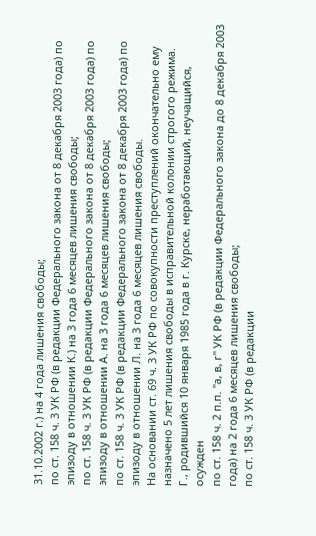31.10.2002 г.) на 4 года лишения свободы;
по ст. 158 ч. 3 УК РФ (в редакции Федерального закона от 8 декабря 2003 года) по эпизоду в отношении К.) на 3 года 6 месяцев лишения свободы;
по ст. 158 ч. 3 УК РФ (в редакции Федерального закона от 8 декабря 2003 года) по эпизоду в отношении А. на 3 года 6 месяцев лишения свободы;
по ст. 158 ч. 3 УК РФ (в редакции Федерального закона от 8 декабря 2003 года) по эпизоду в отношении Л. на 3 года 6 месяцев лишения свободы.
На основании ст. 69 ч. 3 УК РФ по совокупности преступлений окончательно ему назначено 5 лет лишения свободы в исправительной колонии строгого режима.
Г., родившийся 10 января 1985 года в г. Курске, неработающий, неучащийся,
осужден
по ст. 158 ч. 2 п.п. "а, в, г" УК РФ (в редакции Федерального закона до 8 декабря 2003 года) на 2 года 6 месяцев лишения свободы;
по ст. 158 ч. 3 УК РФ (в редакции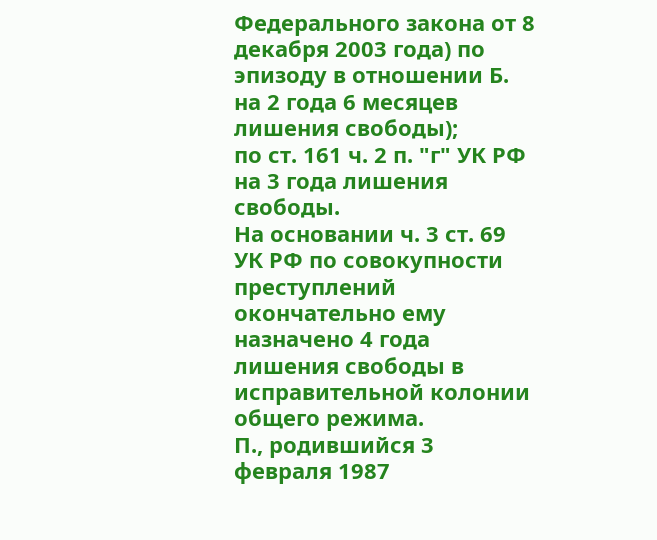Федерального закона от 8 декабря 2003 года) по эпизоду в отношении Б. на 2 года 6 месяцев лишения свободы);
по ст. 161 ч. 2 п. "г" УК РФ на 3 года лишения свободы.
На основании ч. 3 ст. 69 УК РФ по совокупности преступлений окончательно ему назначено 4 года лишения свободы в исправительной колонии общего режима.
П., родившийся 3 февраля 1987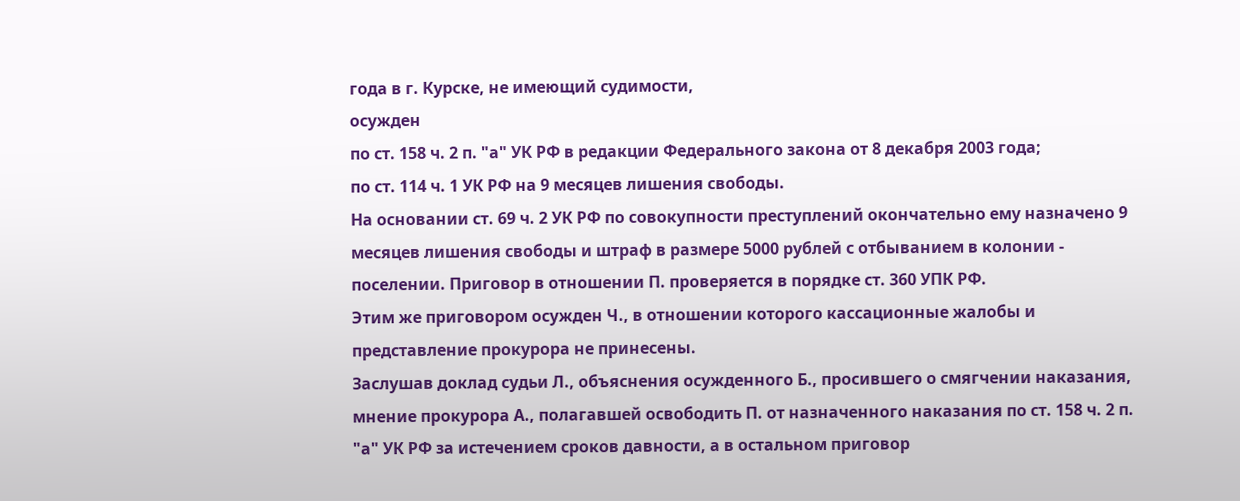года в г. Курске, не имеющий судимости,
осужден
по ст. 158 ч. 2 п. "а" УК РФ в редакции Федерального закона от 8 декабря 2003 года;
по ст. 114 ч. 1 УК РФ на 9 месяцев лишения свободы.
На основании ст. 69 ч. 2 УК РФ по совокупности преступлений окончательно ему назначено 9 месяцев лишения свободы и штраф в размере 5000 рублей с отбыванием в колонии - поселении. Приговор в отношении П. проверяется в порядке ст. 360 УПК РФ.
Этим же приговором осужден Ч., в отношении которого кассационные жалобы и представление прокурора не принесены.
Заслушав доклад судьи Л., объяснения осужденного Б., просившего о смягчении наказания, мнение прокурора А., полагавшей освободить П. от назначенного наказания по ст. 158 ч. 2 п. "а" УК РФ за истечением сроков давности, а в остальном приговор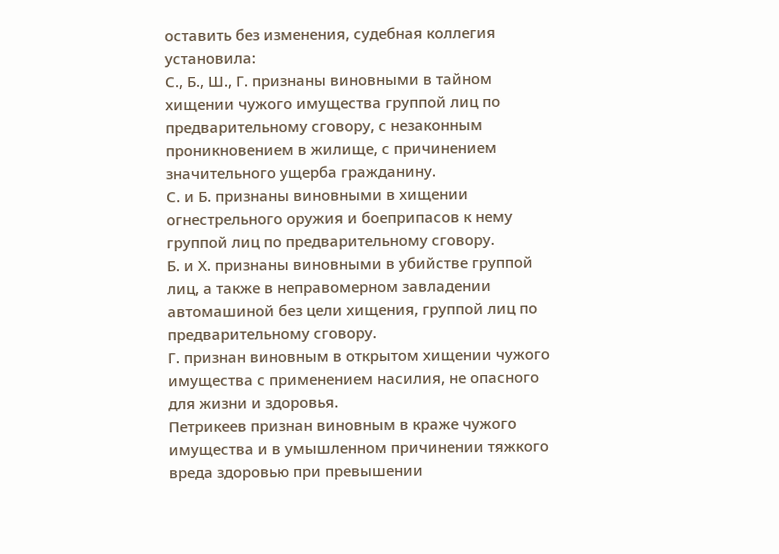оставить без изменения, судебная коллегия установила:
С., Б., Ш., Г. признаны виновными в тайном хищении чужого имущества группой лиц по предварительному сговору, с незаконным проникновением в жилище, с причинением значительного ущерба гражданину.
С. и Б. признаны виновными в хищении огнестрельного оружия и боеприпасов к нему группой лиц по предварительному сговору.
Б. и Х. признаны виновными в убийстве группой лиц, а также в неправомерном завладении автомашиной без цели хищения, группой лиц по предварительному сговору.
Г. признан виновным в открытом хищении чужого имущества с применением насилия, не опасного для жизни и здоровья.
Петрикеев признан виновным в краже чужого имущества и в умышленном причинении тяжкого вреда здоровью при превышении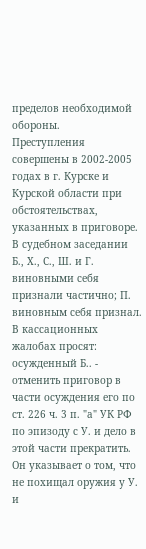пределов необходимой обороны.
Преступления совершены в 2002-2005 годах в г. Курске и Курской области при обстоятельствах, указанных в приговоре.
В судебном заседании Б., Х., С., Ш. и Г. виновными себя признали частично; П. виновным себя признал.
В кассационных жалобах просят:
осужденный Б.. - отменить приговор в части осуждения его по ст. 226 ч. 3 п. "а" УК РФ по эпизоду с У. и дело в этой части прекратить. Он указывает о том, что не похищал оружия у У. и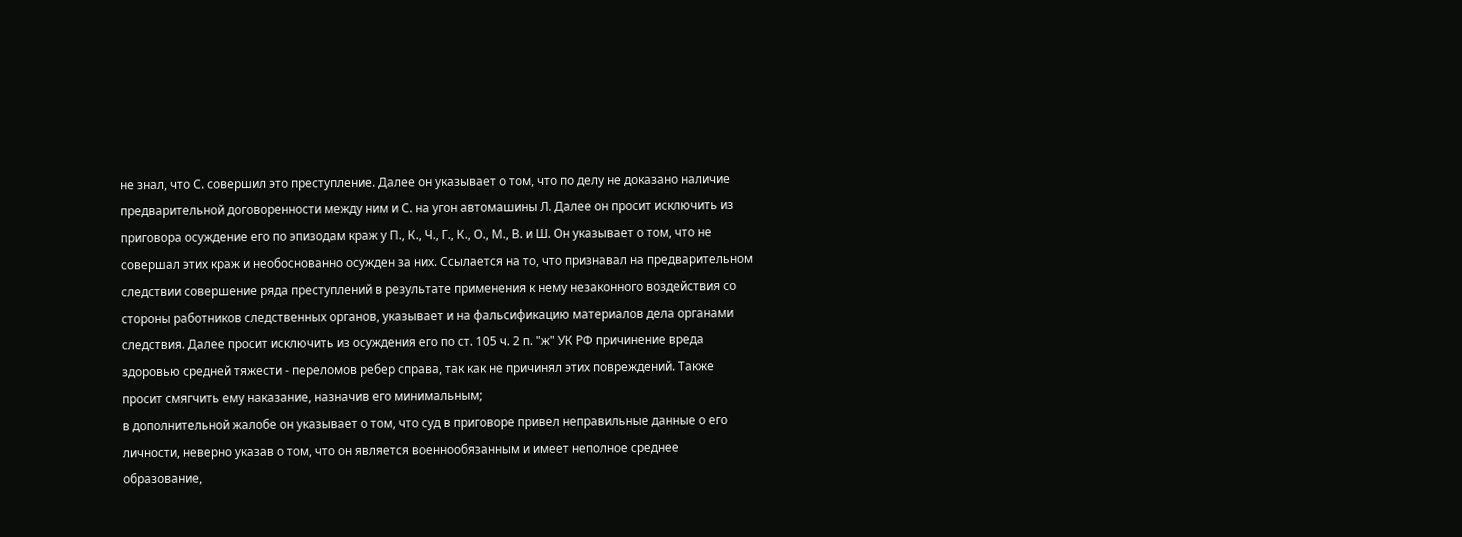не знал, что С. совершил это преступление. Далее он указывает о том, что по делу не доказано наличие предварительной договоренности между ним и С. на угон автомашины Л. Далее он просит исключить из приговора осуждение его по эпизодам краж у П., К., Ч., Г., К., О., М., В. и Ш. Он указывает о том, что не совершал этих краж и необоснованно осужден за них. Ссылается на то, что признавал на предварительном следствии совершение ряда преступлений в результате применения к нему незаконного воздействия со стороны работников следственных органов, указывает и на фальсификацию материалов дела органами следствия. Далее просит исключить из осуждения его по ст. 105 ч. 2 п. "ж" УК РФ причинение вреда здоровью средней тяжести - переломов ребер справа, так как не причинял этих повреждений. Также просит смягчить ему наказание, назначив его минимальным;
в дополнительной жалобе он указывает о том, что суд в приговоре привел неправильные данные о его личности, неверно указав о том, что он является военнообязанным и имеет неполное среднее образование,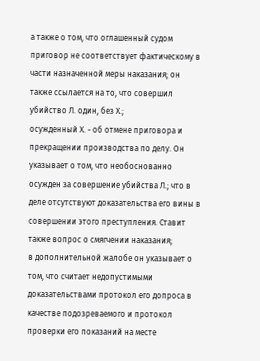а также о том, что оглашенный судом приговор не соответствует фактическому в части назначенной меры наказания; он также ссылается на то, что совершил убийство Л. один, без Х.;
осужденный Х. - об отмене приговора и прекращении производства по делу. Он указывает о том, что необоснованно осужден за совершение убийства Л.; что в деле отсутствуют доказательства его вины в совершении этого преступления. Ставит также вопрос о смягчении наказания;
в дополнительной жалобе он указывает о том, что считает недопустимыми доказательствами протокол его допроса в качестве подозреваемого и протокол проверки его показаний на месте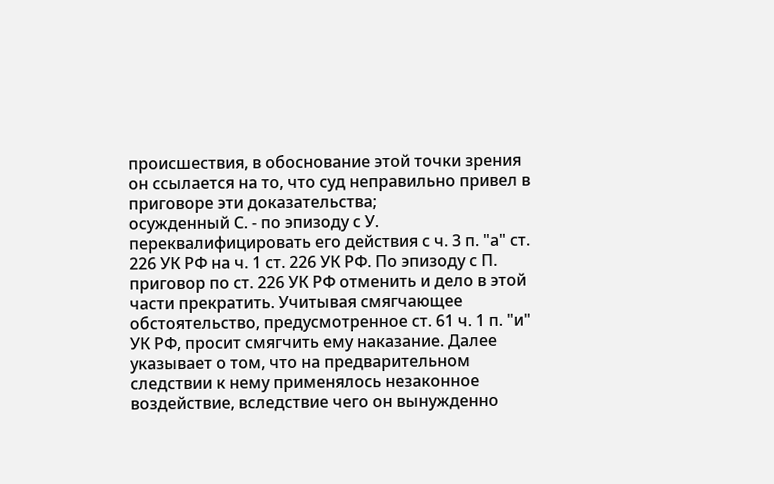происшествия, в обоснование этой точки зрения он ссылается на то, что суд неправильно привел в приговоре эти доказательства;
осужденный С. - по эпизоду с У. переквалифицировать его действия с ч. 3 п. "а" ст. 226 УК РФ на ч. 1 ст. 226 УК РФ. По эпизоду с П. приговор по ст. 226 УК РФ отменить и дело в этой части прекратить. Учитывая смягчающее обстоятельство, предусмотренное ст. 61 ч. 1 п. "и" УК РФ, просит смягчить ему наказание. Далее указывает о том, что на предварительном следствии к нему применялось незаконное воздействие, вследствие чего он вынужденно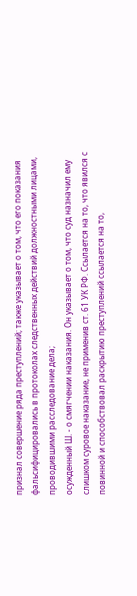признал совершение ряда преступлений; также указывает о том, что его показания фальсифицировались в протоколах следственных действий должностными лицами, проводившими расследование дела;
осужденный Ш. - о смягчении наказания. Он указывает о том, что суд назначил ему слишком суровое наказание, не применив ст. 61 УК РФ. Ссылается на то, что явился с повинной и способствовал раскрытию преступлений ссылается на то,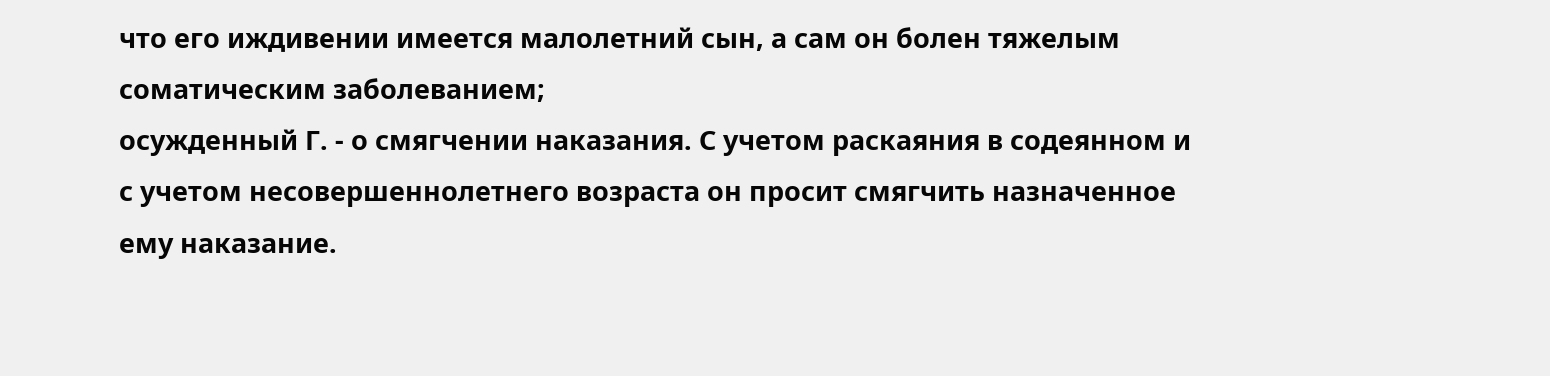что его иждивении имеется малолетний сын, а сам он болен тяжелым соматическим заболеванием;
осужденный Г. - о смягчении наказания. С учетом раскаяния в содеянном и с учетом несовершеннолетнего возраста он просит смягчить назначенное ему наказание.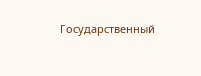Государственный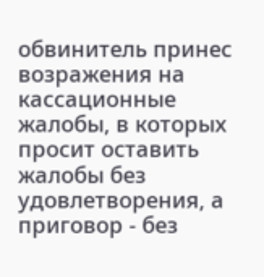обвинитель принес возражения на кассационные жалобы, в которых просит оставить жалобы без удовлетворения, а приговор - без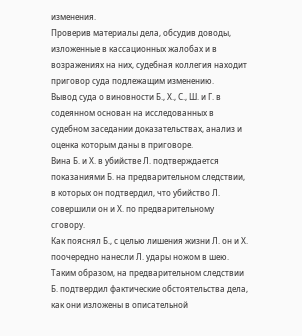изменения.
Проверив материалы дела, обсудив доводы, изложенные в кассационных жалобах и в возражениях на них, судебная коллегия находит приговор суда подлежащим изменению.
Вывод суда о виновности Б., Х., С., Ш. и Г. в содеянном основан на исследованных в судебном заседании доказательствах, анализ и оценка которым даны в приговоре.
Вина Б. и Х. в убийстве Л. подтверждается показаниями Б. на предварительном следствии, в которых он подтвердил, что убийство Л. совершили он и Х. по предварительному сговору.
Как пояснял Б., с целью лишения жизни Л. он и Х. поочередно нанесли Л. удары ножом в шею.
Таким образом, на предварительном следствии Б. подтвердил фактические обстоятельства дела, как они изложены в описательной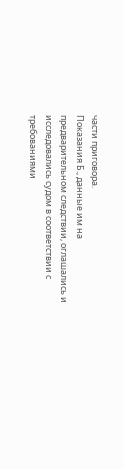части приговора.
Показания Б., данные им на предварительном следствии, оглашались и исследовались судом в соответствии с требованиями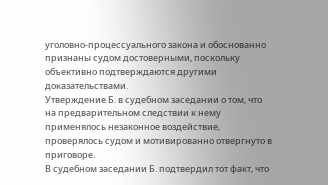уголовно-процессуального закона и обоснованно признаны судом достоверными, поскольку объективно подтверждаются другими доказательствами.
Утверждение Б. в судебном заседании о том, что на предварительном следствии к нему применялось незаконное воздействие, проверялось судом и мотивированно отвергнуто в приговоре.
В судебном заседании Б. подтвердил тот факт, что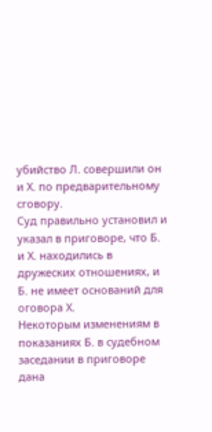убийство Л. совершили он и Х. по предварительному сговору.
Суд правильно установил и указал в приговоре, что Б. и Х. находились в дружеских отношениях, и Б. не имеет оснований для оговора Х.
Некоторым изменениям в показаниях Б. в судебном заседании в приговоре дана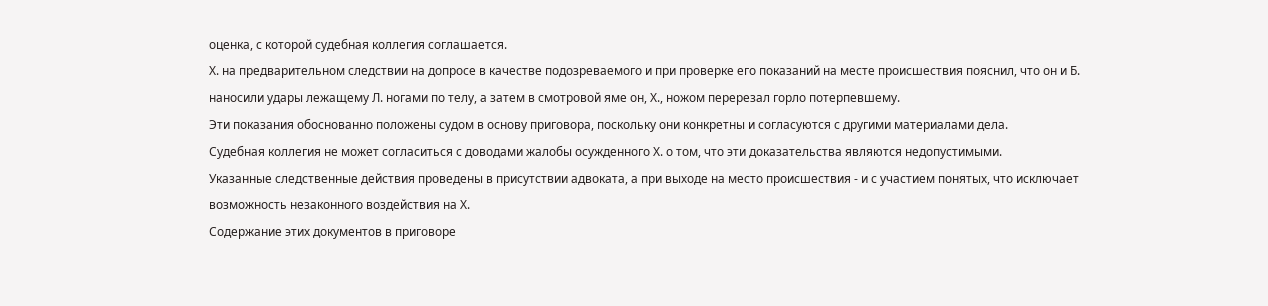оценка, с которой судебная коллегия соглашается.
Х. на предварительном следствии на допросе в качестве подозреваемого и при проверке его показаний на месте происшествия пояснил, что он и Б. наносили удары лежащему Л. ногами по телу, а затем в смотровой яме он, Х., ножом перерезал горло потерпевшему.
Эти показания обоснованно положены судом в основу приговора, поскольку они конкретны и согласуются с другими материалами дела.
Судебная коллегия не может согласиться с доводами жалобы осужденного Х. о том, что эти доказательства являются недопустимыми.
Указанные следственные действия проведены в присутствии адвоката, а при выходе на место происшествия - и с участием понятых, что исключает возможность незаконного воздействия на Х.
Содержание этих документов в приговоре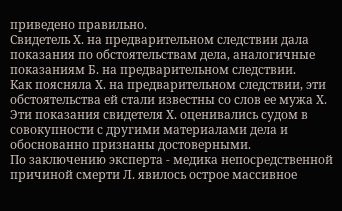приведено правильно.
Свидетель Х. на предварительном следствии дала показания по обстоятельствам дела, аналогичные показаниям Б. на предварительном следствии.
Как поясняла Х. на предварительном следствии, эти обстоятельства ей стали известны со слов ее мужа Х.
Эти показания свидетеля Х. оценивались судом в совокупности с другими материалами дела и обоснованно признаны достоверными.
По заключению эксперта - медика непосредственной причиной смерти Л. явилось острое массивное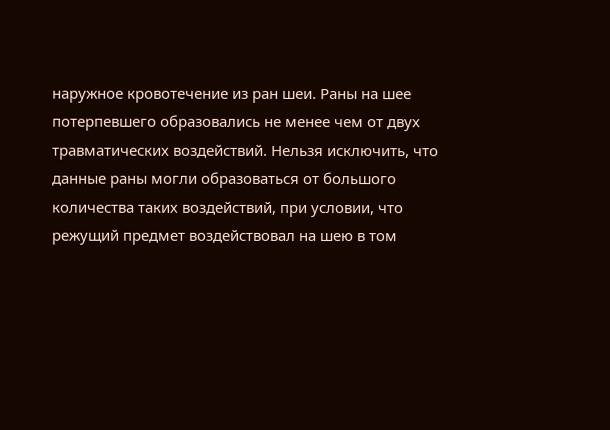наружное кровотечение из ран шеи. Раны на шее потерпевшего образовались не менее чем от двух травматических воздействий. Нельзя исключить, что данные раны могли образоваться от большого количества таких воздействий, при условии, что режущий предмет воздействовал на шею в том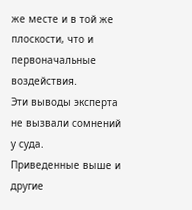же месте и в той же плоскости, что и первоначальные воздействия.
Эти выводы эксперта не вызвали сомнений у суда.
Приведенные выше и другие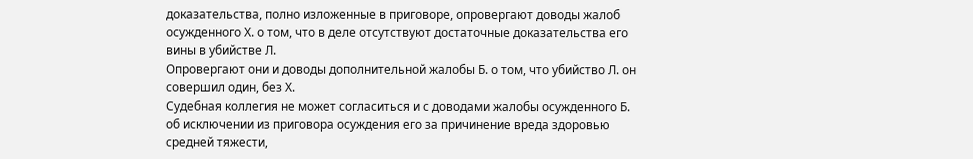доказательства, полно изложенные в приговоре, опровергают доводы жалоб осужденного Х. о том, что в деле отсутствуют достаточные доказательства его вины в убийстве Л.
Опровергают они и доводы дополнительной жалобы Б. о том, что убийство Л. он совершил один, без Х.
Судебная коллегия не может согласиться и с доводами жалобы осужденного Б. об исключении из приговора осуждения его за причинение вреда здоровью средней тяжести,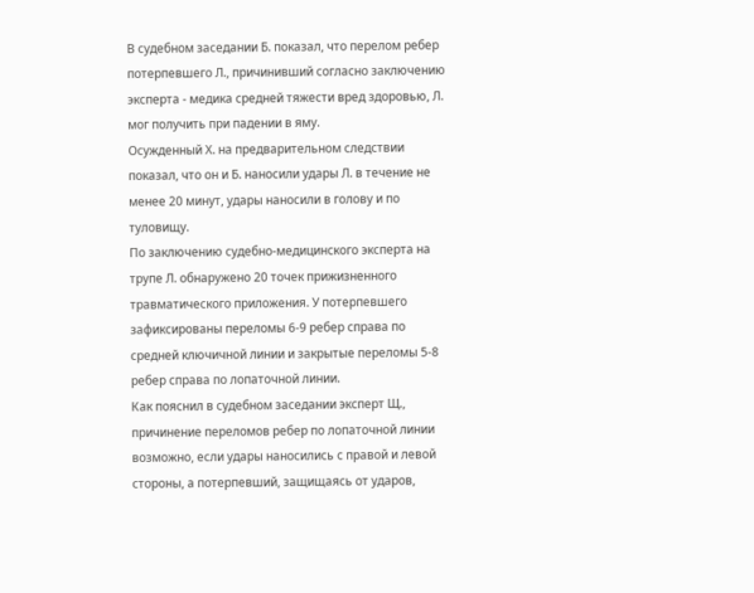В судебном заседании Б. показал, что перелом ребер потерпевшего Л., причинивший согласно заключению эксперта - медика средней тяжести вред здоровью, Л. мог получить при падении в яму.
Осужденный Х. на предварительном следствии показал, что он и Б. наносили удары Л. в течение не менее 20 минут, удары наносили в голову и по туловищу.
По заключению судебно-медицинского эксперта на трупе Л. обнаружено 20 точек прижизненного травматического приложения. У потерпевшего зафиксированы переломы 6-9 ребер справа по средней ключичной линии и закрытые переломы 5-8 ребер справа по лопаточной линии.
Как пояснил в судебном заседании эксперт Щ., причинение переломов ребер по лопаточной линии возможно, если удары наносились с правой и левой стороны, а потерпевший, защищаясь от ударов,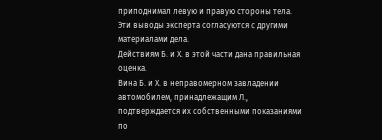приподнимал левую и правую стороны тела.
Эти выводы эксперта согласуются с другими материалами дела.
Действиям Б. и Х. в этой части дана правильная оценка.
Вина Б. и Х. в неправомерном завладении автомобилем, принадлежащим Л., подтверждается их собственными показаниями по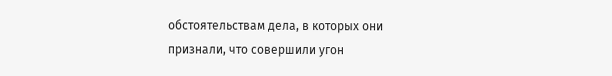обстоятельствам дела, в которых они признали, что совершили угон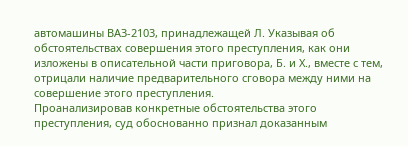автомашины ВАЗ-2103, принадлежащей Л. Указывая об обстоятельствах совершения этого преступления, как они изложены в описательной части приговора, Б. и Х., вместе с тем, отрицали наличие предварительного сговора между ними на совершение этого преступления.
Проанализировав конкретные обстоятельства этого преступления, суд обоснованно признал доказанным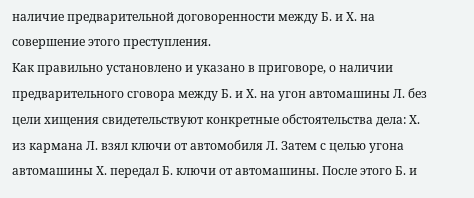наличие предварительной договоренности между Б. и Х. на совершение этого преступления.
Как правильно установлено и указано в приговоре, о наличии предварительного сговора между Б. и Х. на угон автомашины Л. без цели хищения свидетельствуют конкретные обстоятельства дела: Х. из кармана Л. взял ключи от автомобиля Л. Затем с целью угона автомашины Х. передал Б. ключи от автомашины. После этого Б. и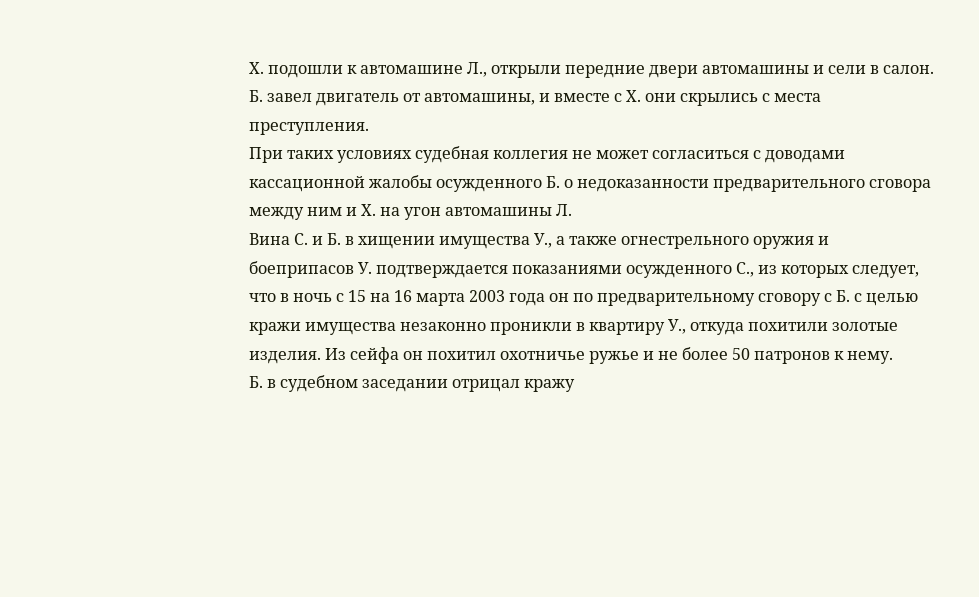Х. подошли к автомашине Л., открыли передние двери автомашины и сели в салон. Б. завел двигатель от автомашины, и вместе с Х. они скрылись с места преступления.
При таких условиях судебная коллегия не может согласиться с доводами кассационной жалобы осужденного Б. о недоказанности предварительного сговора между ним и Х. на угон автомашины Л.
Вина С. и Б. в хищении имущества У., а также огнестрельного оружия и боеприпасов У. подтверждается показаниями осужденного С., из которых следует, что в ночь с 15 на 16 марта 2003 года он по предварительному сговору с Б. с целью кражи имущества незаконно проникли в квартиру У., откуда похитили золотые изделия. Из сейфа он похитил охотничье ружье и не более 50 патронов к нему.
Б. в судебном заседании отрицал кражу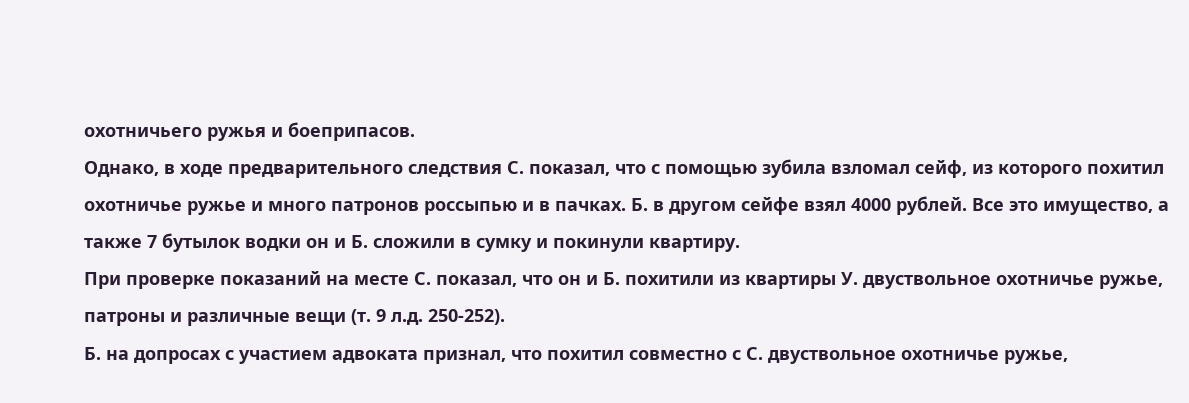охотничьего ружья и боеприпасов.
Однако, в ходе предварительного следствия С. показал, что с помощью зубила взломал сейф, из которого похитил охотничье ружье и много патронов россыпью и в пачках. Б. в другом сейфе взял 4000 рублей. Все это имущество, а также 7 бутылок водки он и Б. сложили в сумку и покинули квартиру.
При проверке показаний на месте С. показал, что он и Б. похитили из квартиры У. двуствольное охотничье ружье, патроны и различные вещи (т. 9 л.д. 250-252).
Б. на допросах с участием адвоката признал, что похитил совместно с С. двуствольное охотничье ружье,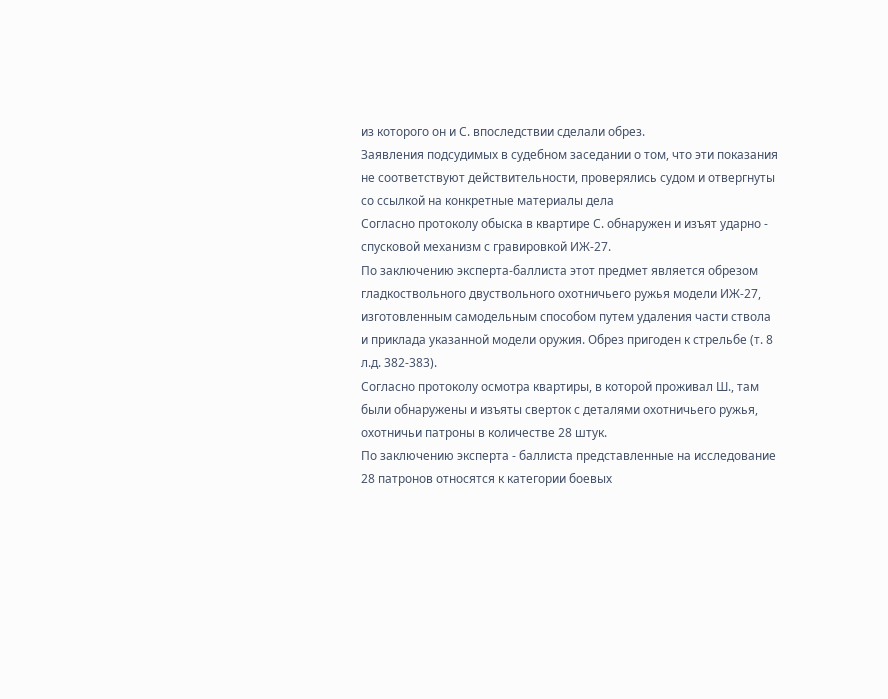из которого он и С. впоследствии сделали обрез.
Заявления подсудимых в судебном заседании о том, что эти показания не соответствуют действительности, проверялись судом и отвергнуты со ссылкой на конкретные материалы дела
Согласно протоколу обыска в квартире С. обнаружен и изъят ударно - спусковой механизм с гравировкой ИЖ-27.
По заключению эксперта-баллиста этот предмет является обрезом гладкоствольного двуствольного охотничьего ружья модели ИЖ-27, изготовленным самодельным способом путем удаления части ствола и приклада указанной модели оружия. Обрез пригоден к стрельбе (т. 8 л.д. 382-383).
Согласно протоколу осмотра квартиры, в которой проживал Ш., там были обнаружены и изъяты сверток с деталями охотничьего ружья, охотничьи патроны в количестве 28 штук.
По заключению эксперта - баллиста представленные на исследование 28 патронов относятся к категории боевых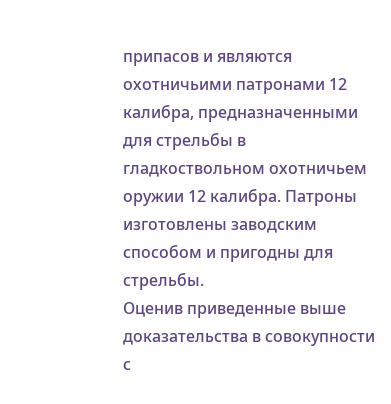припасов и являются охотничьими патронами 12 калибра, предназначенными для стрельбы в гладкоствольном охотничьем оружии 12 калибра. Патроны изготовлены заводским способом и пригодны для стрельбы.
Оценив приведенные выше доказательства в совокупности с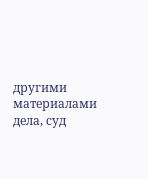другими материалами дела, суд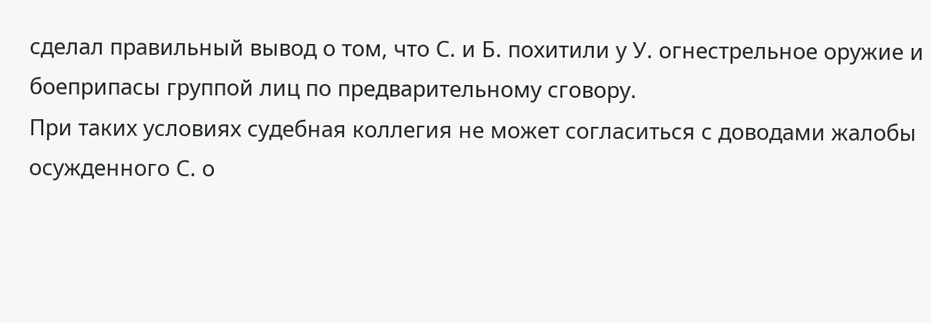сделал правильный вывод о том, что С. и Б. похитили у У. огнестрельное оружие и боеприпасы группой лиц по предварительному сговору.
При таких условиях судебная коллегия не может согласиться с доводами жалобы осужденного С. о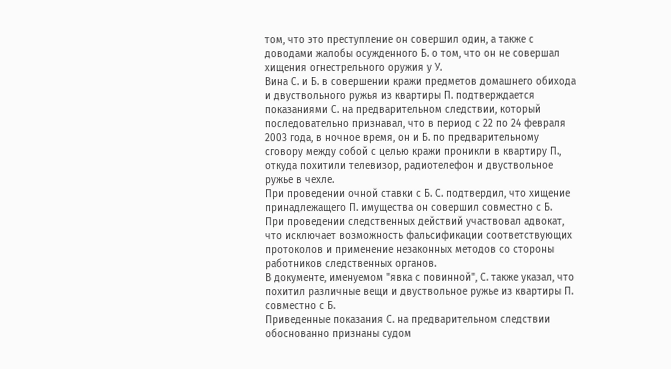том, что это преступление он совершил один, а также с доводами жалобы осужденного Б. о том, что он не совершал хищения огнестрельного оружия у У.
Вина С. и Б. в совершении кражи предметов домашнего обихода и двуствольного ружья из квартиры П. подтверждается показаниями С. на предварительном следствии, который последовательно признавал, что в период с 22 по 24 февраля 2003 года, в ночное время, он и Б. по предварительному сговору между собой с целью кражи проникли в квартиру П., откуда похитили телевизор, радиотелефон и двуствольное ружье в чехле.
При проведении очной ставки с Б. С. подтвердил, что хищение принадлежащего П. имущества он совершил совместно с Б.
При проведении следственных действий участвовал адвокат, что исключает возможность фальсификации соответствующих протоколов и применение незаконных методов со стороны работников следственных органов.
В документе, именуемом "явка с повинной", С. также указал, что похитил различные вещи и двуствольное ружье из квартиры П. совместно с Б.
Приведенные показания С. на предварительном следствии обоснованно признаны судом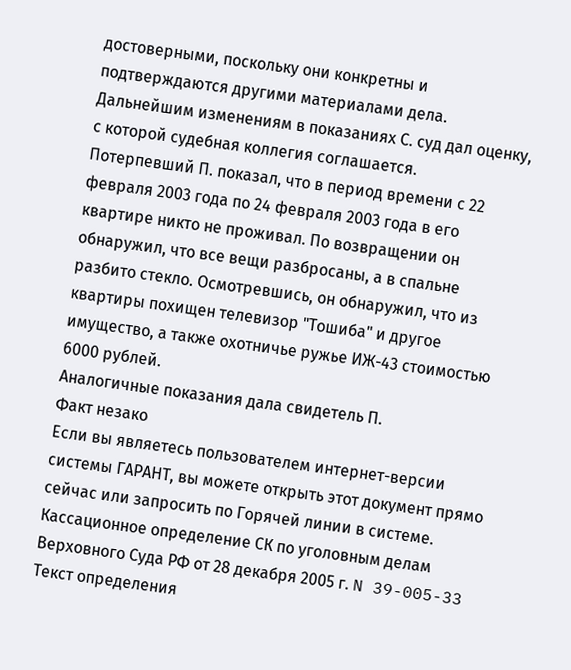достоверными, поскольку они конкретны и подтверждаются другими материалами дела.
Дальнейшим изменениям в показаниях С. суд дал оценку, с которой судебная коллегия соглашается.
Потерпевший П. показал, что в период времени с 22 февраля 2003 года по 24 февраля 2003 года в его квартире никто не проживал. По возвращении он обнаружил, что все вещи разбросаны, а в спальне разбито стекло. Осмотревшись, он обнаружил, что из квартиры похищен телевизор "Тошиба" и другое имущество, а также охотничье ружье ИЖ-43 стоимостью 6000 рублей.
Аналогичные показания дала свидетель П.
Факт незако
Если вы являетесь пользователем интернет-версии системы ГАРАНТ, вы можете открыть этот документ прямо сейчас или запросить по Горячей линии в системе.
Кассационное определение СК по уголовным делам Верховного Суда РФ от 28 декабря 2005 г. N 39-005-33
Текст определения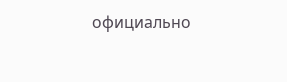официально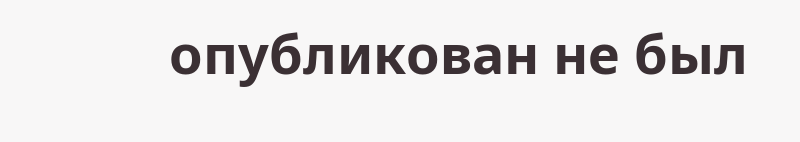опубликован не был